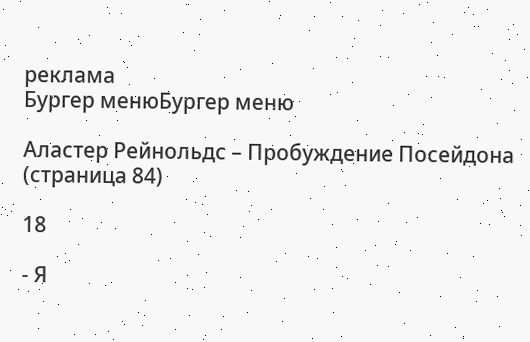реклама
Бургер менюБургер меню

Аластер Рейнольдс – Пробуждение Посейдона (страница 84)

18

- Я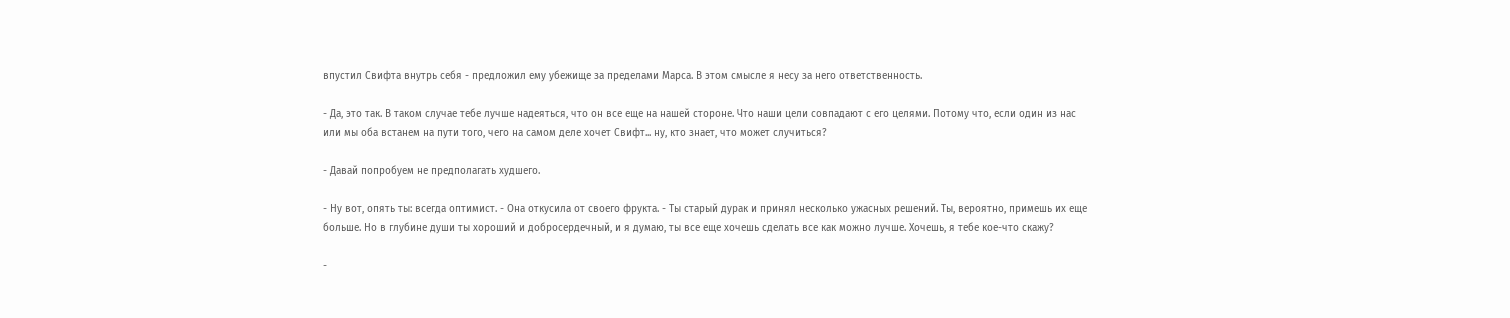впустил Свифта внутрь себя - предложил ему убежище за пределами Марса. В этом смысле я несу за него ответственность.

- Да, это так. В таком случае тебе лучше надеяться, что он все еще на нашей стороне. Что наши цели совпадают с его целями. Потому что, если один из нас или мы оба встанем на пути того, чего на самом деле хочет Свифт... ну, кто знает, что может случиться?

- Давай попробуем не предполагать худшего.

- Ну вот, опять ты: всегда оптимист. - Она откусила от своего фрукта. - Ты старый дурак и принял несколько ужасных решений. Ты, вероятно, примешь их еще больше. Но в глубине души ты хороший и добросердечный, и я думаю, ты все еще хочешь сделать все как можно лучше. Хочешь, я тебе кое-что скажу?

-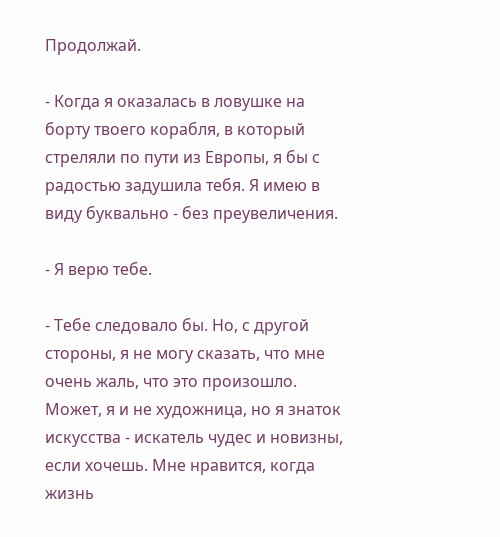Продолжай.

- Когда я оказалась в ловушке на борту твоего корабля, в который стреляли по пути из Европы, я бы с радостью задушила тебя. Я имею в виду буквально - без преувеличения.

- Я верю тебе.

- Тебе следовало бы. Но, с другой стороны, я не могу сказать, что мне очень жаль, что это произошло. Может, я и не художница, но я знаток искусства - искатель чудес и новизны, если хочешь. Мне нравится, когда жизнь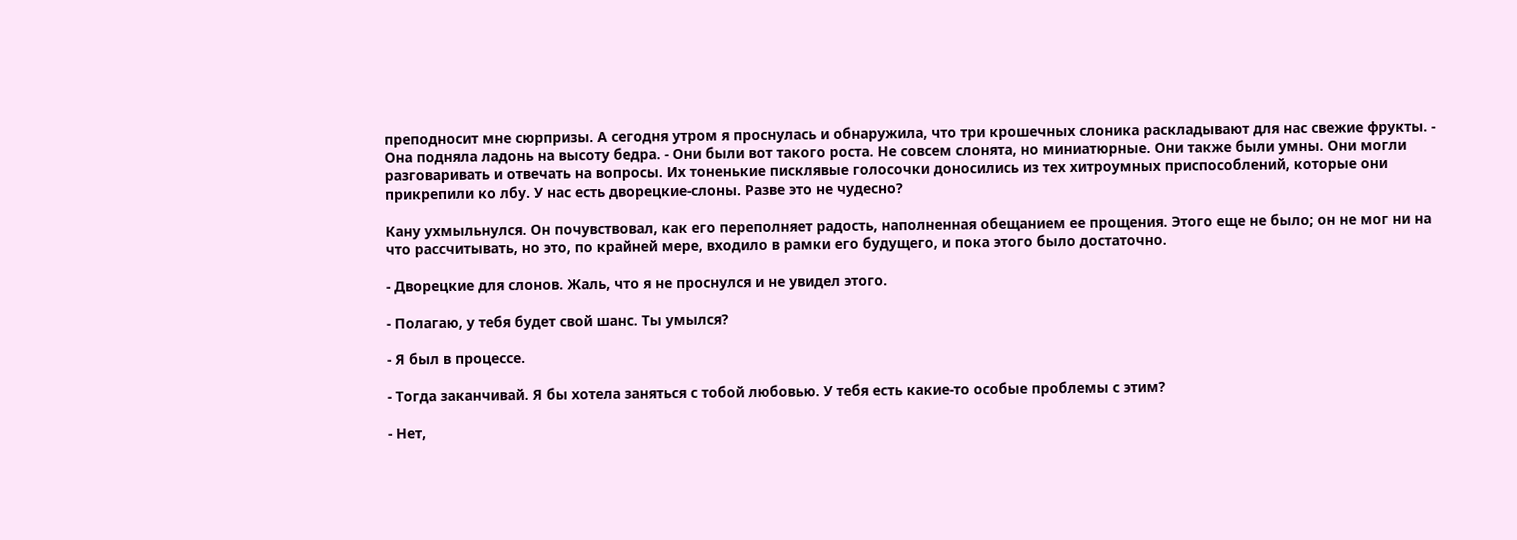преподносит мне сюрпризы. А сегодня утром я проснулась и обнаружила, что три крошечных слоника раскладывают для нас свежие фрукты. - Она подняла ладонь на высоту бедра. - Они были вот такого роста. Не совсем слонята, но миниатюрные. Они также были умны. Они могли разговаривать и отвечать на вопросы. Их тоненькие писклявые голосочки доносились из тех хитроумных приспособлений, которые они прикрепили ко лбу. У нас есть дворецкие-слоны. Разве это не чудесно?

Кану ухмыльнулся. Он почувствовал, как его переполняет радость, наполненная обещанием ее прощения. Этого еще не было; он не мог ни на что рассчитывать, но это, по крайней мере, входило в рамки его будущего, и пока этого было достаточно.

- Дворецкие для слонов. Жаль, что я не проснулся и не увидел этого.

- Полагаю, у тебя будет свой шанс. Ты умылся?

- Я был в процессе.

- Тогда заканчивай. Я бы хотела заняться с тобой любовью. У тебя есть какие-то особые проблемы с этим?

- Нет,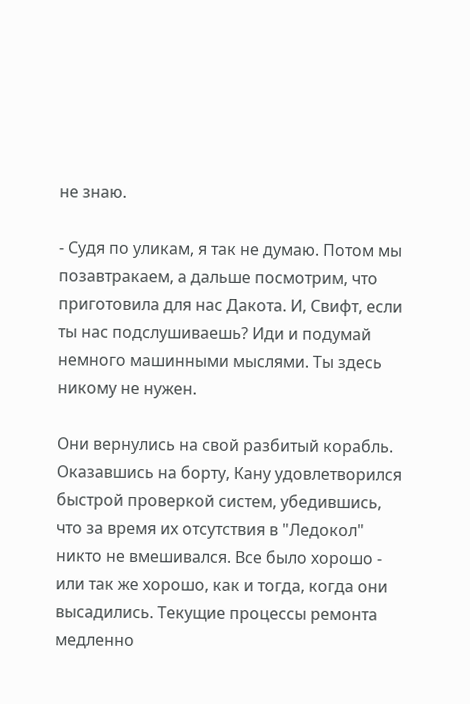не знаю.

- Судя по уликам, я так не думаю. Потом мы позавтракаем, а дальше посмотрим, что приготовила для нас Дакота. И, Свифт, если ты нас подслушиваешь? Иди и подумай немного машинными мыслями. Ты здесь никому не нужен.

Они вернулись на свой разбитый корабль. Оказавшись на борту, Кану удовлетворился быстрой проверкой систем, убедившись, что за время их отсутствия в "Ледокол" никто не вмешивался. Все было хорошо - или так же хорошо, как и тогда, когда они высадились. Текущие процессы ремонта медленно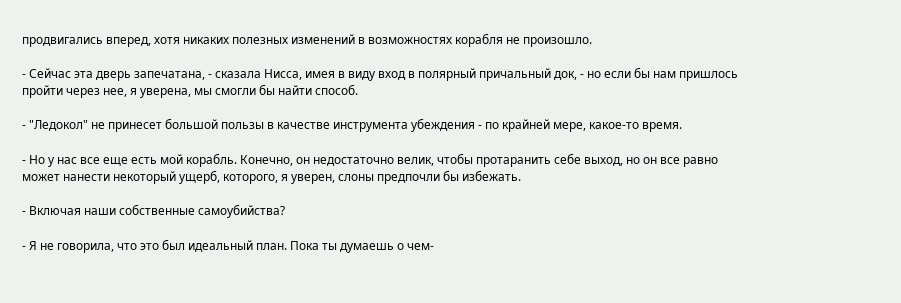продвигались вперед, хотя никаких полезных изменений в возможностях корабля не произошло.

- Сейчас эта дверь запечатана, - сказала Нисса, имея в виду вход в полярный причальный док, - но если бы нам пришлось пройти через нее, я уверена, мы смогли бы найти способ.

- "Ледокол" не принесет большой пользы в качестве инструмента убеждения - по крайней мере, какое-то время.

- Но у нас все еще есть мой корабль. Конечно, он недостаточно велик, чтобы протаранить себе выход, но он все равно может нанести некоторый ущерб, которого, я уверен, слоны предпочли бы избежать.

- Включая наши собственные самоубийства?

- Я не говорила, что это был идеальный план. Пока ты думаешь о чем-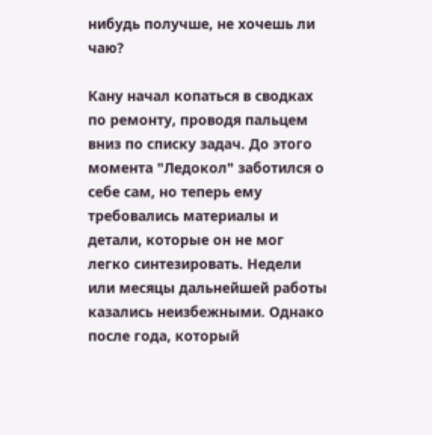нибудь получше, не хочешь ли чаю?

Кану начал копаться в сводках по ремонту, проводя пальцем вниз по списку задач. До этого момента "Ледокол" заботился о себе сам, но теперь ему требовались материалы и детали, которые он не мог легко синтезировать. Недели или месяцы дальнейшей работы казались неизбежными. Однако после года, который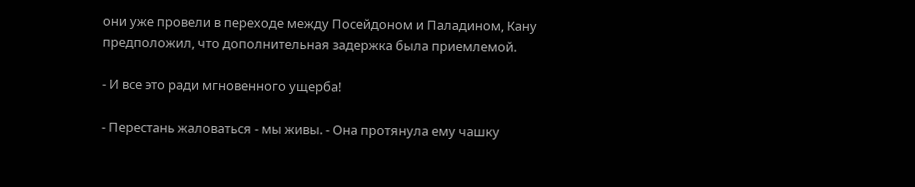они уже провели в переходе между Посейдоном и Паладином, Кану предположил, что дополнительная задержка была приемлемой.

- И все это ради мгновенного ущерба!

- Перестань жаловаться - мы живы. - Она протянула ему чашку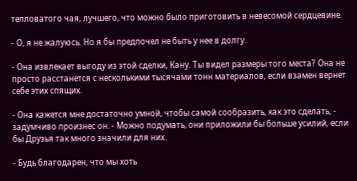тепловатого чая, лучшего, что можно было приготовить в невесомой сердцевине.

- О, я не жалуюсь. Но я бы предпочел не быть у нее в долгу.

- Она извлекает выгоду из этой сделки, Кану. Ты видел размеры того места? Она не просто расстанется с несколькими тысячами тонн материалов, если взамен вернет себе этих спящих.

- Она кажется мне достаточно умной, чтобы самой сообразить, как это сделать, - задумчиво произнес он. - Можно подумать, они приложили бы больше усилий, если бы Друзья так много значили для них.

- Будь благодарен, что мы хоть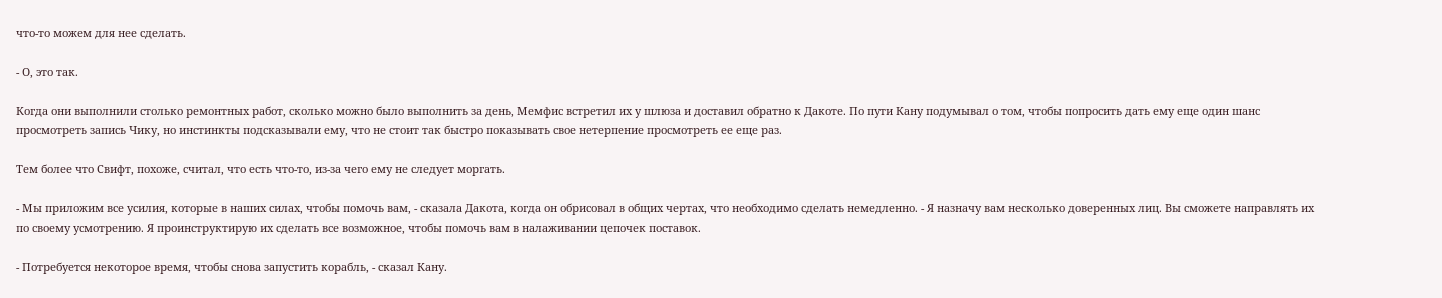что-то можем для нее сделать.

- О, это так.

Когда они выполнили столько ремонтных работ, сколько можно было выполнить за день, Мемфис встретил их у шлюза и доставил обратно к Дакоте. По пути Кану подумывал о том, чтобы попросить дать ему еще один шанс просмотреть запись Чику, но инстинкты подсказывали ему, что не стоит так быстро показывать свое нетерпение просмотреть ее еще раз.

Тем более что Свифт, похоже, считал, что есть что-то, из-за чего ему не следует моргать.

- Мы приложим все усилия, которые в наших силах, чтобы помочь вам, - сказала Дакота, когда он обрисовал в общих чертах, что необходимо сделать немедленно. - Я назначу вам несколько доверенных лиц. Вы сможете направлять их по своему усмотрению. Я проинструктирую их сделать все возможное, чтобы помочь вам в налаживании цепочек поставок.

- Потребуется некоторое время, чтобы снова запустить корабль, - сказал Кану.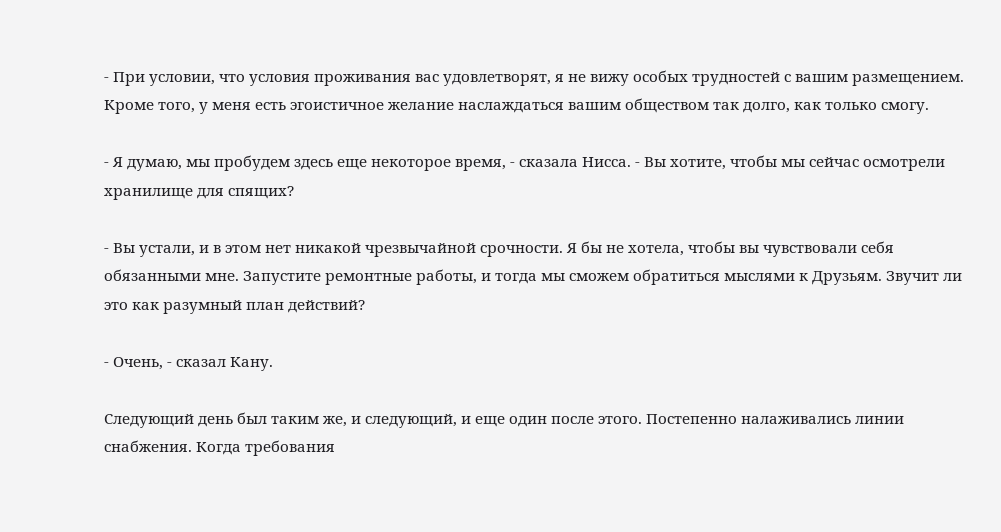- При условии, что условия проживания вас удовлетворят, я не вижу особых трудностей с вашим размещением. Кроме того, у меня есть эгоистичное желание наслаждаться вашим обществом так долго, как только смогу.

- Я думаю, мы пробудем здесь еще некоторое время, - сказала Нисса. - Вы хотите, чтобы мы сейчас осмотрели хранилище для спящих?

- Вы устали, и в этом нет никакой чрезвычайной срочности. Я бы не хотела, чтобы вы чувствовали себя обязанными мне. Запустите ремонтные работы, и тогда мы сможем обратиться мыслями к Друзьям. Звучит ли это как разумный план действий?

- Очень, - сказал Кану.

Следующий день был таким же, и следующий, и еще один после этого. Постепенно налаживались линии снабжения. Когда требования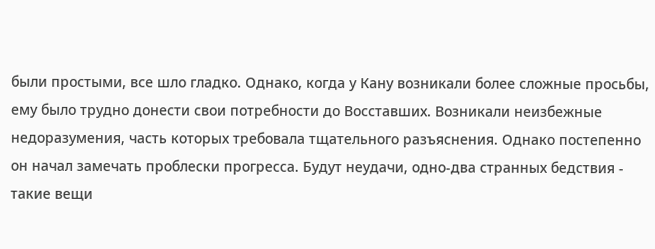были простыми, все шло гладко. Однако, когда у Кану возникали более сложные просьбы, ему было трудно донести свои потребности до Восставших. Возникали неизбежные недоразумения, часть которых требовала тщательного разъяснения. Однако постепенно он начал замечать проблески прогресса. Будут неудачи, одно-два странных бедствия - такие вещи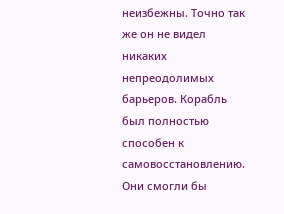неизбежны. Точно так же он не видел никаких непреодолимых барьеров. Корабль был полностью способен к самовосстановлению. Они смогли бы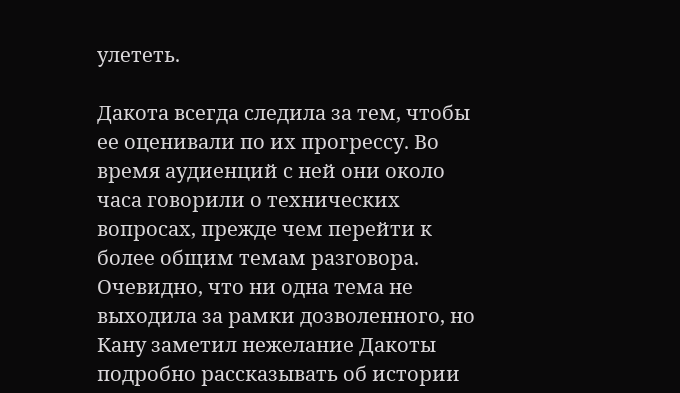улететь.

Дакота всегда следила за тем, чтобы ее оценивали по их прогрессу. Во время аудиенций с ней они около часа говорили о технических вопросах, прежде чем перейти к более общим темам разговора. Очевидно, что ни одна тема не выходила за рамки дозволенного, но Кану заметил нежелание Дакоты подробно рассказывать об истории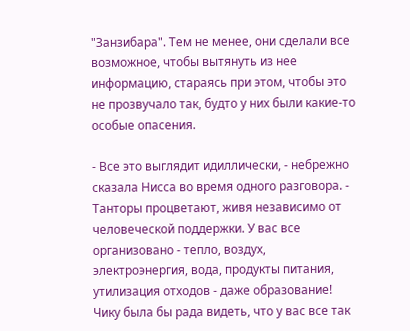"Занзибара". Тем не менее, они сделали все возможное, чтобы вытянуть из нее информацию, стараясь при этом, чтобы это не прозвучало так, будто у них были какие-то особые опасения.

- Все это выглядит идиллически, - небрежно сказала Нисса во время одного разговора. - Танторы процветают, живя независимо от человеческой поддержки. У вас все организовано - тепло, воздух, электроэнергия, вода, продукты питания, утилизация отходов - даже образование! Чику была бы рада видеть, что у вас все так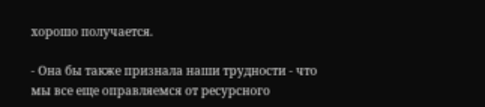хорошо получается.

- Она бы также признала наши трудности - что мы все еще оправляемся от ресурсного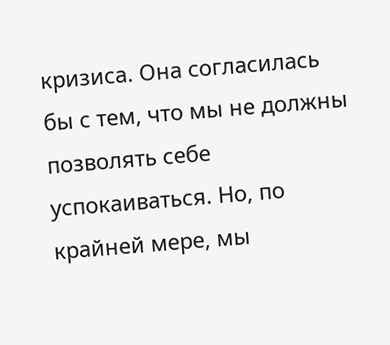кризиса. Она согласилась бы с тем, что мы не должны позволять себе успокаиваться. Но, по крайней мере, мы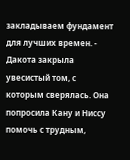закладываем фундамент для лучших времен. - Дакота закрыла увесистый том, с которым сверялась. Она попросила Кану и Ниссу помочь с трудным,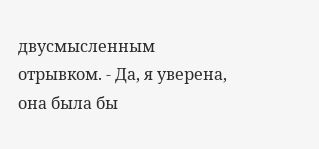двусмысленным отрывком. - Да, я уверена, она была бы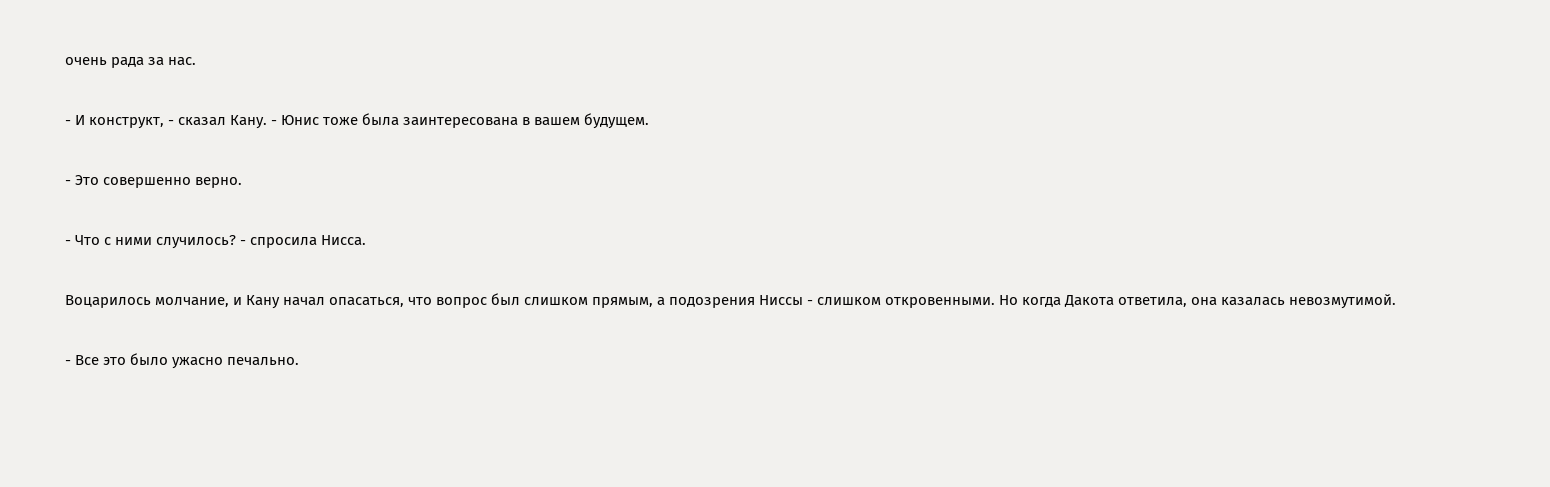очень рада за нас.

- И конструкт, - сказал Кану. - Юнис тоже была заинтересована в вашем будущем.

- Это совершенно верно.

- Что с ними случилось? - спросила Нисса.

Воцарилось молчание, и Кану начал опасаться, что вопрос был слишком прямым, а подозрения Ниссы - слишком откровенными. Но когда Дакота ответила, она казалась невозмутимой.

- Все это было ужасно печально.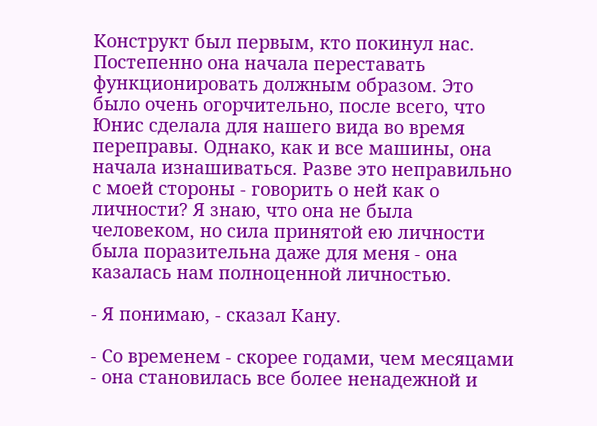Конструкт был первым, кто покинул нас. Постепенно она начала переставать функционировать должным образом. Это было очень огорчительно, после всего, что Юнис сделала для нашего вида во время переправы. Однако, как и все машины, она начала изнашиваться. Разве это неправильно с моей стороны - говорить о ней как о личности? Я знаю, что она не была человеком, но сила принятой ею личности была поразительна даже для меня - она казалась нам полноценной личностью.

- Я понимаю, - сказал Кану.

- Со временем - скорее годами, чем месяцами - она становилась все более ненадежной и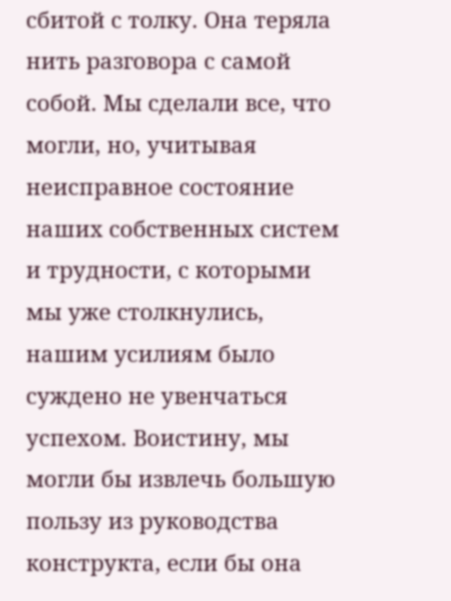сбитой с толку. Она теряла нить разговора с самой собой. Мы сделали все, что могли, но, учитывая неисправное состояние наших собственных систем и трудности, с которыми мы уже столкнулись, нашим усилиям было суждено не увенчаться успехом. Воистину, мы могли бы извлечь большую пользу из руководства конструкта, если бы она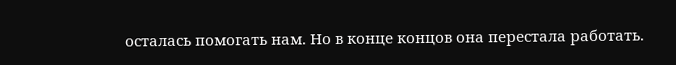осталась помогать нам. Но в конце концов она перестала работать.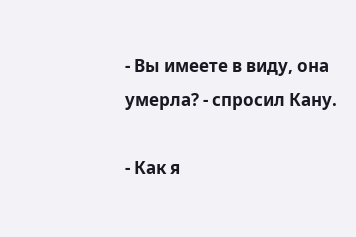- Вы имеете в виду, она умерла? - спросил Кану.

- Как я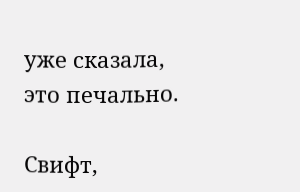уже сказала, это печально.

Свифт,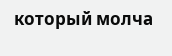который молча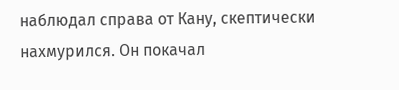наблюдал справа от Кану, скептически нахмурился. Он покачал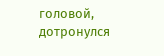головой, дотронулся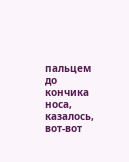пальцем до кончика носа, казалось, вот-вот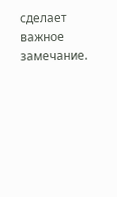сделает важное замечание.